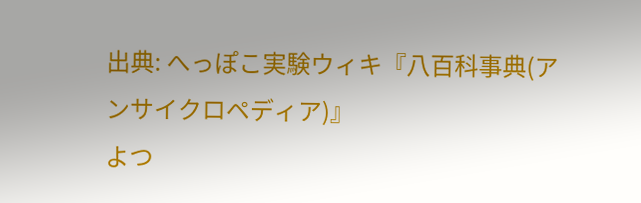出典: へっぽこ実験ウィキ『八百科事典(アンサイクロペディア)』
よつ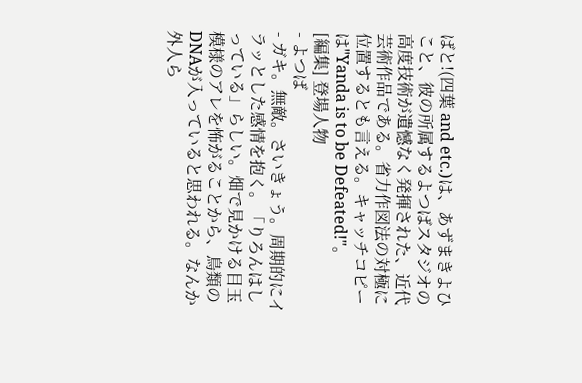ばと!(四葉 and etc.)は、あずまきよひこと、彼の所属するよつばスタジオの高度技術が遺憾なく発揮された、近代芸術作品である。省力作図法の対極に位置するとも言える。キャッチコピーは"Yanda is to be Defeated!"。
[編集] 登場人物
- よつば
- ガキ。無敵。さいきょう。周期的にイラッとした感情を抱く。「りろんはしっている」らしい。畑で見かける目玉模様のアレを怖がることから、鳥類のDNAが入っていると思われる。なんか外人ら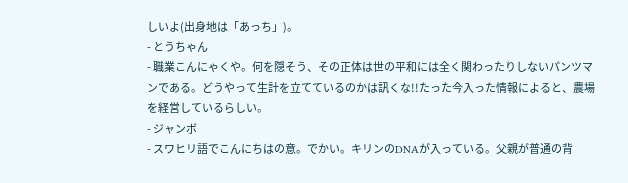しいよ(出身地は「あっち」)。
- とうちゃん
- 職業こんにゃくや。何を隠そう、その正体は世の平和には全く関わったりしないパンツマンである。どうやって生計を立てているのかは訊くな!!たった今入った情報によると、農場を経営しているらしい。
- ジャンボ
- スワヒリ語でこんにちはの意。でかい。キリンのDNAが入っている。父親が普通の背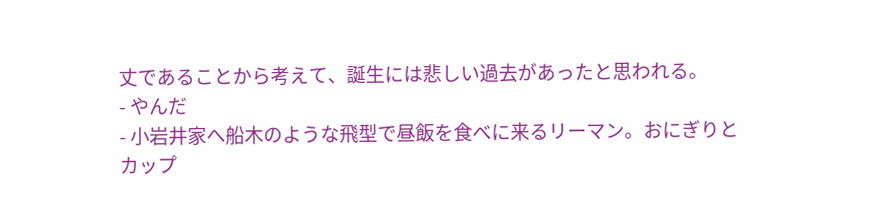丈であることから考えて、誕生には悲しい過去があったと思われる。
- やんだ
- 小岩井家へ船木のような飛型で昼飯を食べに来るリーマン。おにぎりとカップ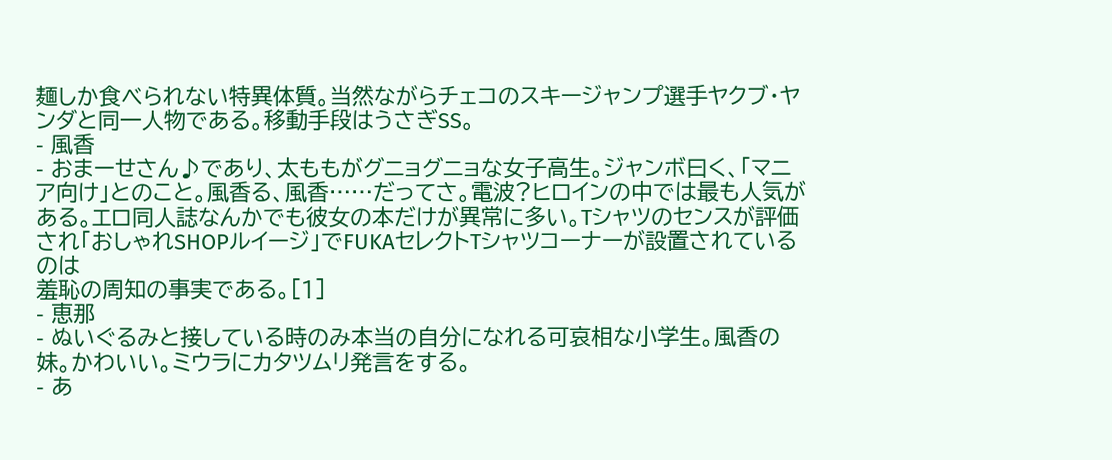麺しか食べられない特異体質。当然ながらチェコのスキージャンプ選手ヤクブ・ヤンダと同一人物である。移動手段はうさぎSS。
- 風香
- おまーせさん♪であり、太ももがグニョグニョな女子高生。ジャンボ曰く、「マニア向け」とのこと。風香る、風香……だってさ。電波?ヒロインの中では最も人気がある。エロ同人誌なんかでも彼女の本だけが異常に多い。Tシャツのセンスが評価され「おしゃれSHOPルイージ」でFUKAセレクトTシャツコーナーが設置されているのは
羞恥の周知の事実である。[1]
- 恵那
- ぬいぐるみと接している時のみ本当の自分になれる可哀相な小学生。風香の妹。かわいい。ミウラにカタツムリ発言をする。
- あ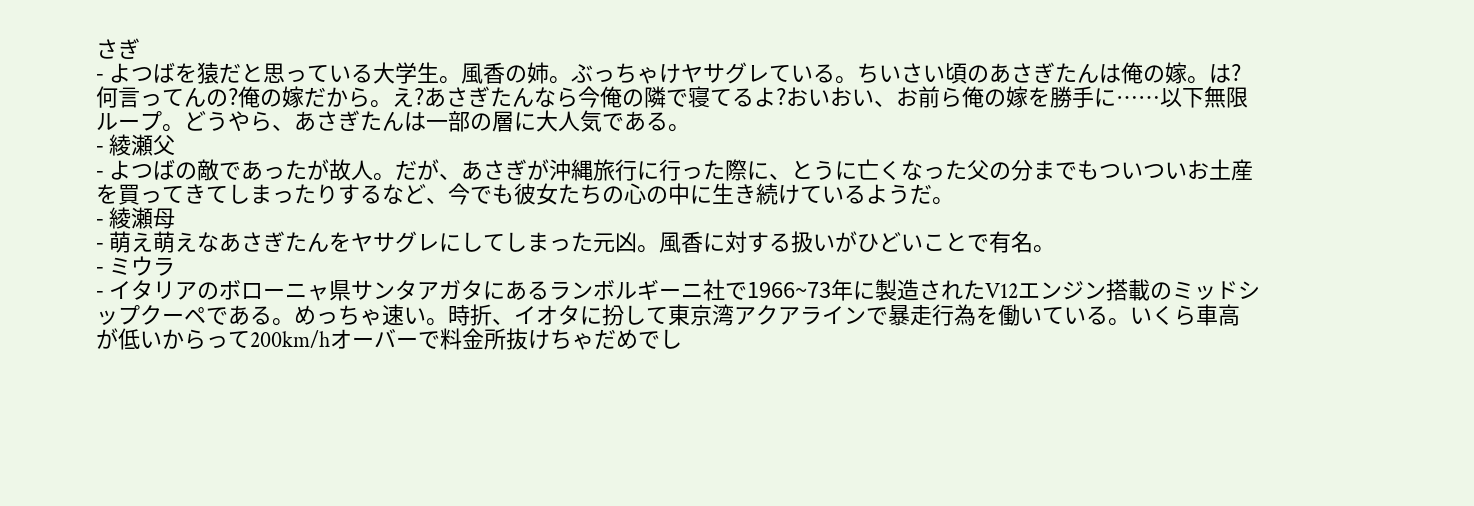さぎ
- よつばを猿だと思っている大学生。風香の姉。ぶっちゃけヤサグレている。ちいさい頃のあさぎたんは俺の嫁。は?何言ってんの?俺の嫁だから。え?あさぎたんなら今俺の隣で寝てるよ?おいおい、お前ら俺の嫁を勝手に……以下無限ループ。どうやら、あさぎたんは一部の層に大人気である。
- 綾瀬父
- よつばの敵であったが故人。だが、あさぎが沖縄旅行に行った際に、とうに亡くなった父の分までもついついお土産を買ってきてしまったりするなど、今でも彼女たちの心の中に生き続けているようだ。
- 綾瀬母
- 萌え萌えなあさぎたんをヤサグレにしてしまった元凶。風香に対する扱いがひどいことで有名。
- ミウラ
- イタリアのボローニャ県サンタアガタにあるランボルギーニ社で1966~73年に製造されたV12エンジン搭載のミッドシップクーペである。めっちゃ速い。時折、イオタに扮して東京湾アクアラインで暴走行為を働いている。いくら車高が低いからって200km/hオーバーで料金所抜けちゃだめでし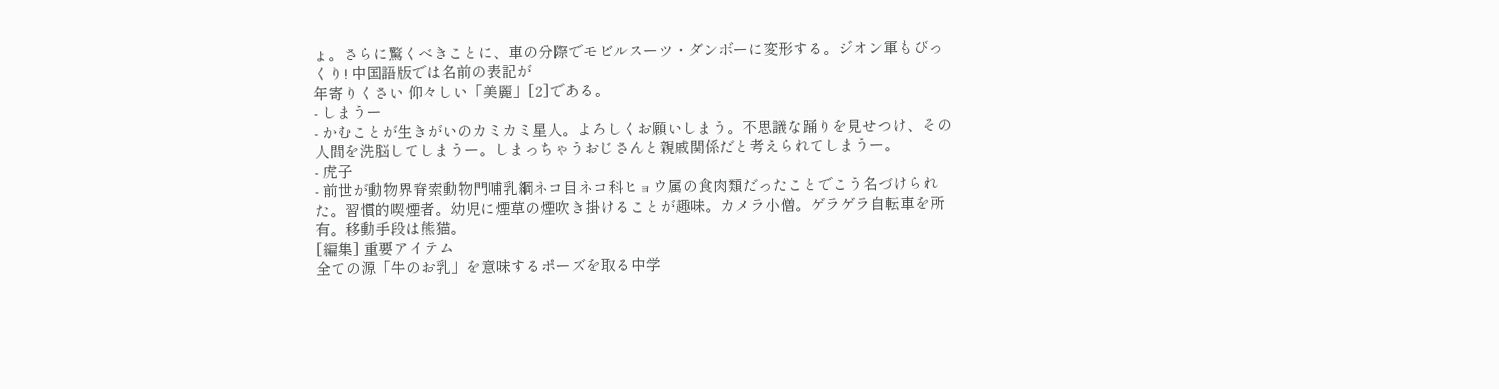ょ。さらに驚くべきことに、車の分際でモビルスーツ・ダンボーに変形する。ジオン軍もびっくり! 中国語版では名前の表記が
年寄りくさい 仰々しい「美麗」[2]である。
- しまうー
- かむことが生きがいのカミカミ星人。よろしくお願いしまう。不思議な踊りを見せつけ、その人間を洗脳してしまうー。しまっちゃうおじさんと親戚関係だと考えられてしまうー。
- 虎子
- 前世が動物界脊索動物門哺乳綱ネコ目ネコ科ヒョウ属の食肉類だったことでこう名づけられた。習慣的喫煙者。幼児に煙草の煙吹き掛けることが趣味。カメラ小僧。ゲラゲラ自転車を所有。移動手段は熊猫。
[編集] 重要アイテム
全ての源「牛のお乳」を意味するポーズを取る中学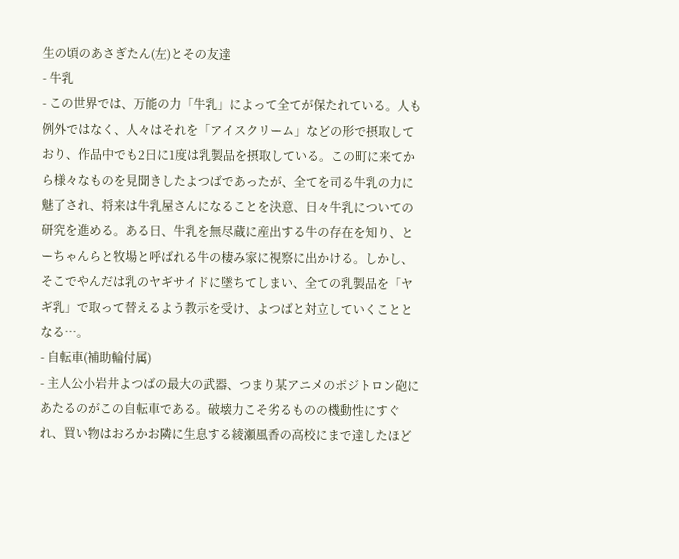生の頃のあさぎたん(左)とその友達
- 牛乳
- この世界では、万能の力「牛乳」によって全てが保たれている。人も例外ではなく、人々はそれを「アイスクリーム」などの形で摂取しており、作品中でも2日に1度は乳製品を摂取している。この町に来てから様々なものを見聞きしたよつばであったが、全てを司る牛乳の力に魅了され、将来は牛乳屋さんになることを決意、日々牛乳についての研究を進める。ある日、牛乳を無尽蔵に産出する牛の存在を知り、とーちゃんらと牧場と呼ばれる牛の棲み家に視察に出かける。しかし、そこでやんだは乳のヤギサイドに墜ちてしまい、全ての乳製品を「ヤギ乳」で取って替えるよう教示を受け、よつばと対立していくこととなる…。
- 自転車(補助輪付属)
- 主人公小岩井よつばの最大の武器、つまり某アニメのポジトロン砲にあたるのがこの自転車である。破壊力こそ劣るものの機動性にすぐれ、買い物はおろかお隣に生息する綾瀬風香の高校にまで達したほど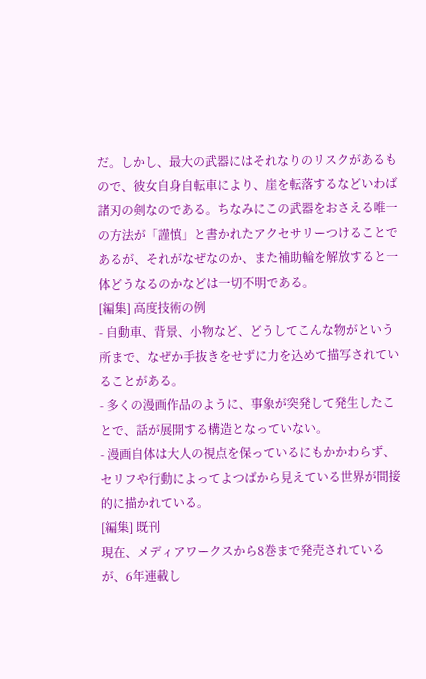だ。しかし、最大の武器にはそれなりのリスクがあるもので、彼女自身自転車により、崖を転落するなどいわば諸刃の剣なのである。ちなみにこの武器をおさえる唯一の方法が「謹慎」と書かれたアクセサリーつけることであるが、それがなぜなのか、また補助輪を解放すると一体どうなるのかなどは一切不明である。
[編集] 高度技術の例
- 自動車、背景、小物など、どうしてこんな物がという所まで、なぜか手抜きをせずに力を込めて描写されていることがある。
- 多くの漫画作品のように、事象が突発して発生したことで、話が展開する構造となっていない。
- 漫画自体は大人の視点を保っているにもかかわらず、セリフや行動によってよつばから見えている世界が間接的に描かれている。
[編集] 既刊
現在、メディアワークスから8巻まで発売されているが、6年連載し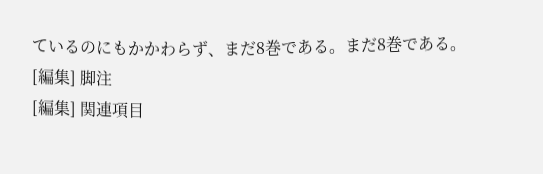ているのにもかかわらず、まだ8巻である。まだ8巻である。
[編集] 脚注
[編集] 関連項目